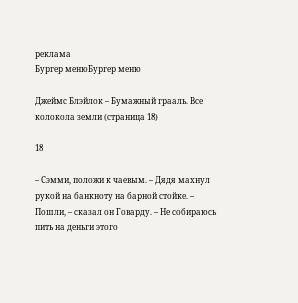реклама
Бургер менюБургер меню

Джеймс Блэйлок – Бумажный грааль. Все колокола земли (страница 18)

18

– Сэмми, положи к чаевым. – Дядя махнул рукой на банкноту на барной стойке. – Пошли, – сказал он Говарду. – Не собираюсь пить на деньги этого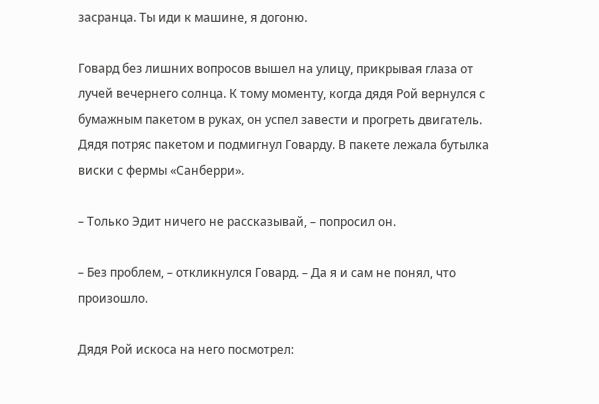засранца. Ты иди к машине, я догоню.

Говард без лишних вопросов вышел на улицу, прикрывая глаза от лучей вечернего солнца. К тому моменту, когда дядя Рой вернулся с бумажным пакетом в руках, он успел завести и прогреть двигатель. Дядя потряс пакетом и подмигнул Говарду. В пакете лежала бутылка виски с фермы «Санберри».

– Только Эдит ничего не рассказывай, – попросил он.

– Без проблем, – откликнулся Говард. – Да я и сам не понял, что произошло.

Дядя Рой искоса на него посмотрел: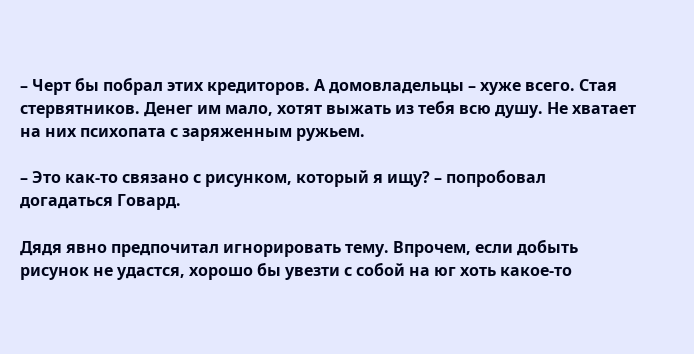– Черт бы побрал этих кредиторов. А домовладельцы – хуже всего. Стая стервятников. Денег им мало, хотят выжать из тебя всю душу. Не хватает на них психопата с заряженным ружьем.

– Это как-то связано с рисунком, который я ищу? – попробовал догадаться Говард.

Дядя явно предпочитал игнорировать тему. Впрочем, если добыть рисунок не удастся, хорошо бы увезти с собой на юг хоть какое-то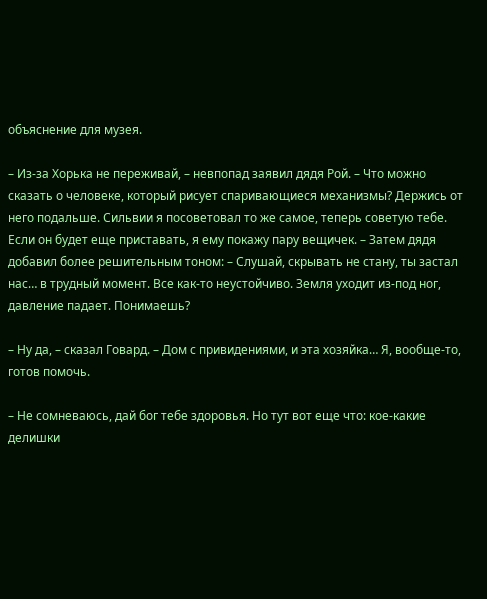объяснение для музея.

– Из-за Хорька не переживай, – невпопад заявил дядя Рой. – Что можно сказать о человеке, который рисует спаривающиеся механизмы? Держись от него подальше. Сильвии я посоветовал то же самое, теперь советую тебе. Если он будет еще приставать, я ему покажу пару вещичек. – Затем дядя добавил более решительным тоном: – Слушай, скрывать не стану, ты застал нас… в трудный момент. Все как-то неустойчиво. Земля уходит из-под ног, давление падает. Понимаешь?

– Ну да, – сказал Говард. – Дом с привидениями, и эта хозяйка… Я, вообще-то, готов помочь.

– Не сомневаюсь, дай бог тебе здоровья. Но тут вот еще что: кое-какие делишки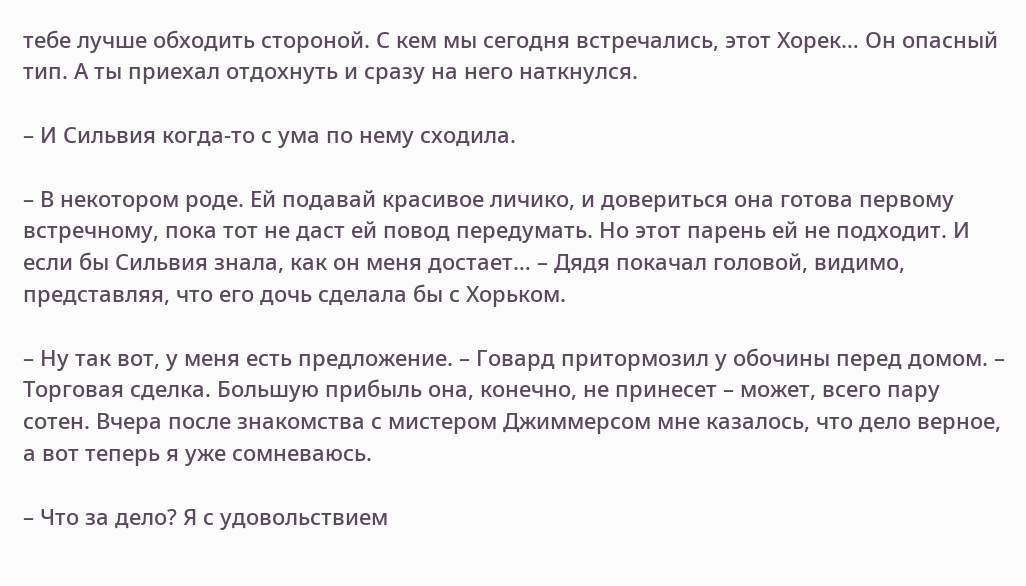тебе лучше обходить стороной. С кем мы сегодня встречались, этот Хорек… Он опасный тип. А ты приехал отдохнуть и сразу на него наткнулся.

– И Сильвия когда-то с ума по нему сходила.

– В некотором роде. Ей подавай красивое личико, и довериться она готова первому встречному, пока тот не даст ей повод передумать. Но этот парень ей не подходит. И если бы Сильвия знала, как он меня достает… – Дядя покачал головой, видимо, представляя, что его дочь сделала бы с Хорьком.

– Ну так вот, у меня есть предложение. – Говард притормозил у обочины перед домом. – Торговая сделка. Большую прибыль она, конечно, не принесет – может, всего пару сотен. Вчера после знакомства с мистером Джиммерсом мне казалось, что дело верное, а вот теперь я уже сомневаюсь.

– Что за дело? Я с удовольствием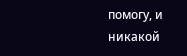помогу, и никакой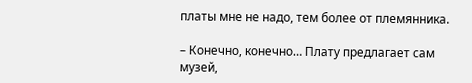платы мне не надо, тем более от племянника.

– Конечно, конечно… Плату предлагает сам музей,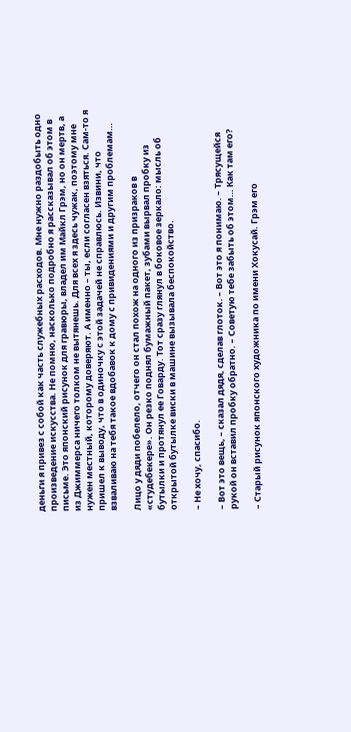деньги я привез с собой как часть служебных расходов. Мне нужно раздобыть одно произведение искусства. Не помню, насколько подробно я рассказывал об этом в письме. Это японский рисунок для гравюры, владел им Майкл Грэм, но он мертв, а из Джиммерса ничего толком не вытянешь. Для всех я здесь чужак, поэтому мне нужен местный, которому доверяют. А именно – ты, если согласен взяться. Сам-то я пришел к выводу, что в одиночку с этой задачей не справлюсь. Извини, что взваливаю на тебя такое вдобавок к дому с привидениями и другим проблемам…

Лицо у дяди побелело, отчего он стал похож на одного из призраков в «студебекере». Он резко поднял бумажный пакет, зубами вырвал пробку из бутылки и протянул ее Говарду. Тот сразу глянул в боковое зеркало: мысль об открытой бутылке виски в машине вызывала беспокойство.

– Не хочу, спасибо.

– Вот это вещь, – сказал дядя, сделав глоток. – Вот это я понимаю. – Трясущейся рукой он вставил пробку обратно. – Советую тебе забыть об этом… Как там его?

– Старый рисунок японского художника по имени Хокусай. Грэм его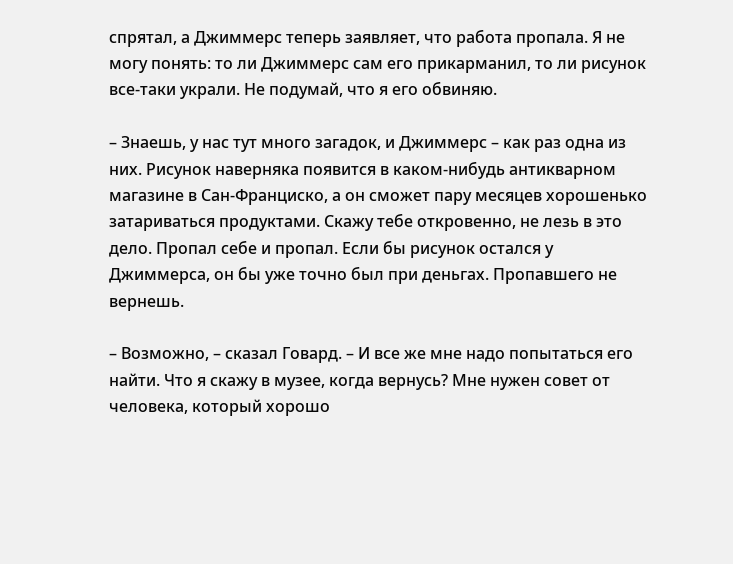спрятал, а Джиммерс теперь заявляет, что работа пропала. Я не могу понять: то ли Джиммерс сам его прикарманил, то ли рисунок все-таки украли. Не подумай, что я его обвиняю.

– Знаешь, у нас тут много загадок, и Джиммерс – как раз одна из них. Рисунок наверняка появится в каком-нибудь антикварном магазине в Сан-Франциско, а он сможет пару месяцев хорошенько затариваться продуктами. Скажу тебе откровенно, не лезь в это дело. Пропал себе и пропал. Если бы рисунок остался у Джиммерса, он бы уже точно был при деньгах. Пропавшего не вернешь.

– Возможно, – сказал Говард. – И все же мне надо попытаться его найти. Что я скажу в музее, когда вернусь? Мне нужен совет от человека, который хорошо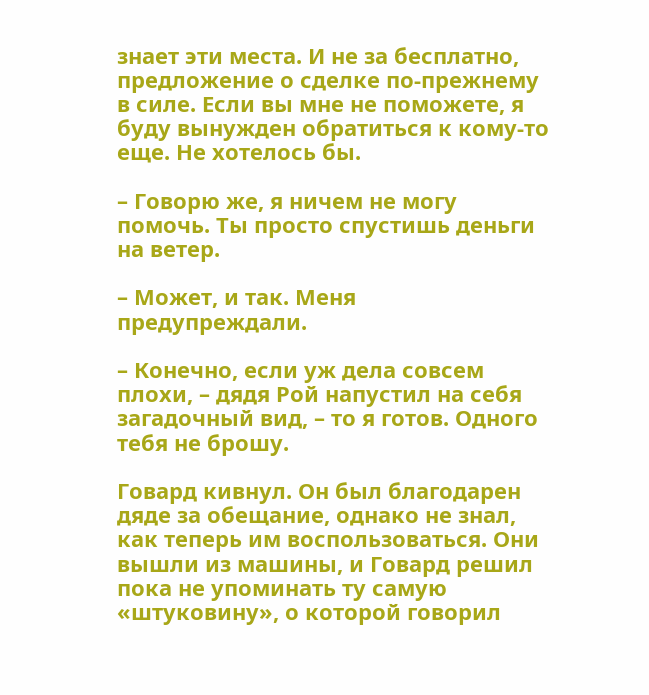знает эти места. И не за бесплатно, предложение о сделке по-прежнему в силе. Если вы мне не поможете, я буду вынужден обратиться к кому-то еще. Не хотелось бы.

– Говорю же, я ничем не могу помочь. Ты просто спустишь деньги на ветер.

– Может, и так. Меня предупреждали.

– Конечно, если уж дела совсем плохи, – дядя Рой напустил на себя загадочный вид, – то я готов. Одного тебя не брошу.

Говард кивнул. Он был благодарен дяде за обещание, однако не знал, как теперь им воспользоваться. Они вышли из машины, и Говард решил пока не упоминать ту самую «штуковину», о которой говорил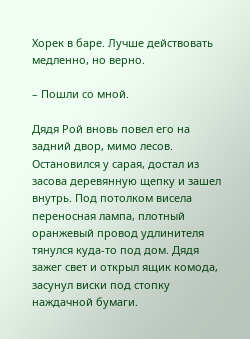Хорек в баре. Лучше действовать медленно, но верно.

– Пошли со мной.

Дядя Рой вновь повел его на задний двор, мимо лесов. Остановился у сарая, достал из засова деревянную щепку и зашел внутрь. Под потолком висела переносная лампа, плотный оранжевый провод удлинителя тянулся куда-то под дом. Дядя зажег свет и открыл ящик комода, засунул виски под стопку наждачной бумаги.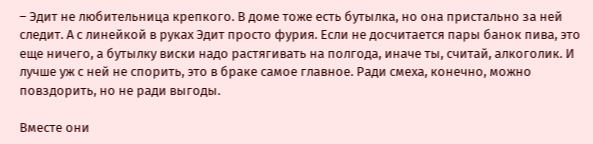– Эдит не любительница крепкого. В доме тоже есть бутылка, но она пристально за ней следит. А с линейкой в руках Эдит просто фурия. Если не досчитается пары банок пива, это еще ничего, а бутылку виски надо растягивать на полгода, иначе ты, считай, алкоголик. И лучше уж с ней не спорить, это в браке самое главное. Ради смеха, конечно, можно повздорить, но не ради выгоды.

Вместе они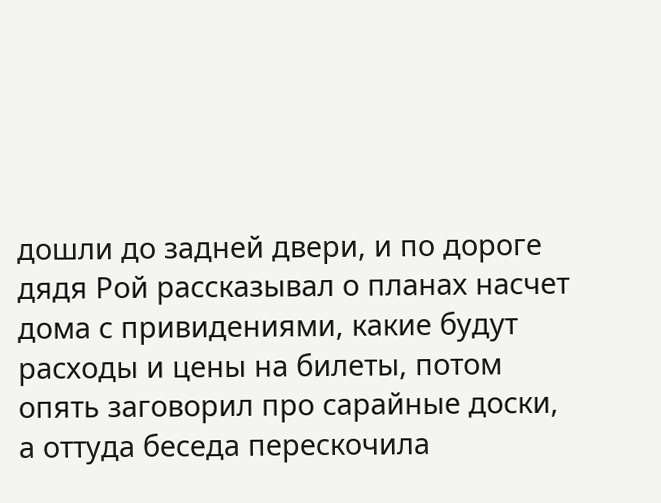дошли до задней двери, и по дороге дядя Рой рассказывал о планах насчет дома с привидениями, какие будут расходы и цены на билеты, потом опять заговорил про сарайные доски, а оттуда беседа перескочила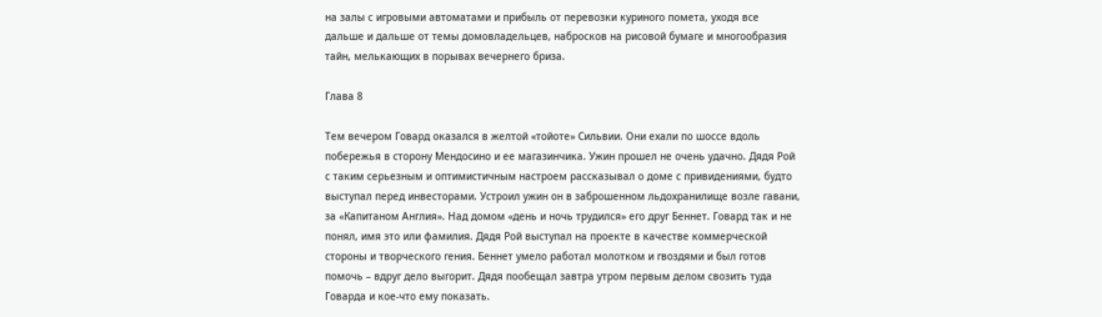на залы с игровыми автоматами и прибыль от перевозки куриного помета, уходя все дальше и дальше от темы домовладельцев, набросков на рисовой бумаге и многообразия тайн, мелькающих в порывах вечернего бриза.

Глава 8

Тем вечером Говард оказался в желтой «тойоте» Сильвии. Они ехали по шоссе вдоль побережья в сторону Мендосино и ее магазинчика. Ужин прошел не очень удачно. Дядя Рой с таким серьезным и оптимистичным настроем рассказывал о доме с привидениями, будто выступал перед инвесторами. Устроил ужин он в заброшенном льдохранилище возле гавани, за «Капитаном Англия». Над домом «день и ночь трудился» его друг Беннет. Говард так и не понял, имя это или фамилия. Дядя Рой выступал на проекте в качестве коммерческой стороны и творческого гения. Беннет умело работал молотком и гвоздями и был готов помочь – вдруг дело выгорит. Дядя пообещал завтра утром первым делом свозить туда Говарда и кое-что ему показать.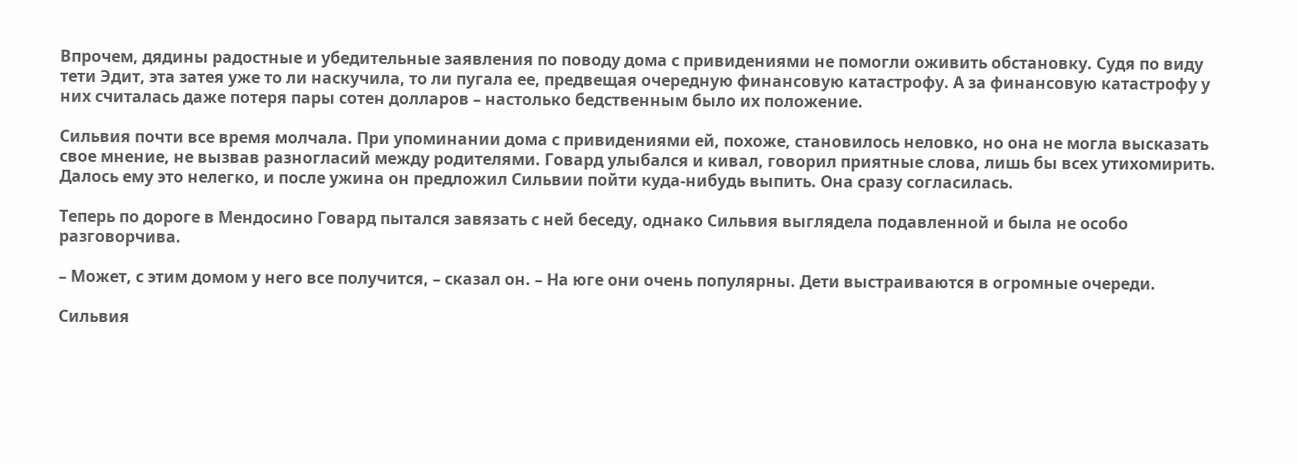Впрочем, дядины радостные и убедительные заявления по поводу дома с привидениями не помогли оживить обстановку. Судя по виду тети Эдит, эта затея уже то ли наскучила, то ли пугала ее, предвещая очередную финансовую катастрофу. А за финансовую катастрофу у них считалась даже потеря пары сотен долларов – настолько бедственным было их положение.

Сильвия почти все время молчала. При упоминании дома с привидениями ей, похоже, становилось неловко, но она не могла высказать свое мнение, не вызвав разногласий между родителями. Говард улыбался и кивал, говорил приятные слова, лишь бы всех утихомирить. Далось ему это нелегко, и после ужина он предложил Сильвии пойти куда-нибудь выпить. Она сразу согласилась.

Теперь по дороге в Мендосино Говард пытался завязать с ней беседу, однако Сильвия выглядела подавленной и была не особо разговорчива.

– Может, с этим домом у него все получится, – сказал он. – На юге они очень популярны. Дети выстраиваются в огромные очереди.

Сильвия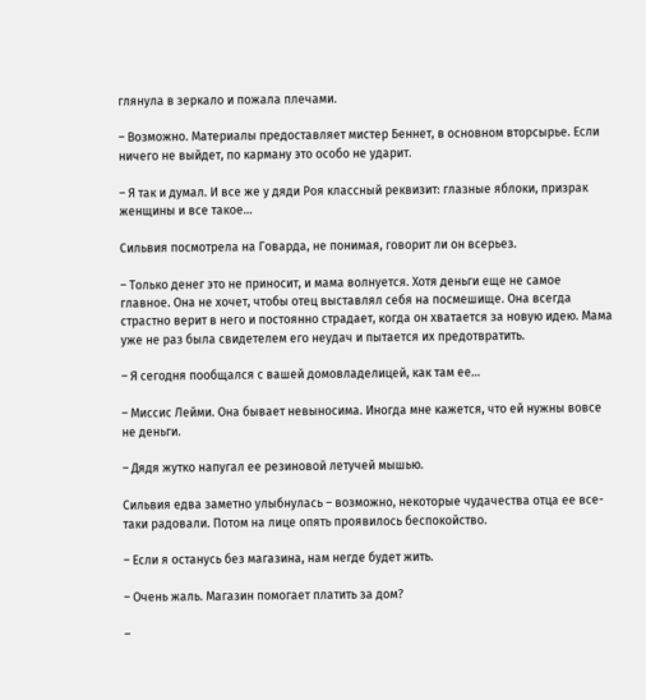глянула в зеркало и пожала плечами.

– Возможно. Материалы предоставляет мистер Беннет, в основном вторсырье. Если ничего не выйдет, по карману это особо не ударит.

– Я так и думал. И все же у дяди Роя классный реквизит: глазные яблоки, призрак женщины и все такое…

Сильвия посмотрела на Говарда, не понимая, говорит ли он всерьез.

– Только денег это не приносит, и мама волнуется. Хотя деньги еще не самое главное. Она не хочет, чтобы отец выставлял себя на посмешище. Она всегда страстно верит в него и постоянно страдает, когда он хватается за новую идею. Мама уже не раз была свидетелем его неудач и пытается их предотвратить.

– Я сегодня пообщался с вашей домовладелицей, как там ее…

– Миссис Лейми. Она бывает невыносима. Иногда мне кажется, что ей нужны вовсе не деньги.

– Дядя жутко напугал ее резиновой летучей мышью.

Сильвия едва заметно улыбнулась – возможно, некоторые чудачества отца ее все-таки радовали. Потом на лице опять проявилось беспокойство.

– Если я останусь без магазина, нам негде будет жить.

– Очень жаль. Магазин помогает платить за дом?

–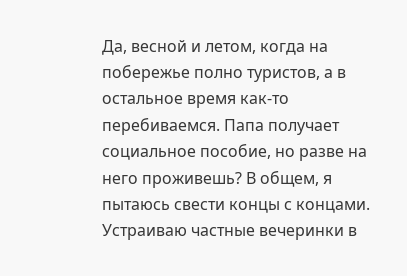Да, весной и летом, когда на побережье полно туристов, а в остальное время как-то перебиваемся. Папа получает социальное пособие, но разве на него проживешь? В общем, я пытаюсь свести концы с концами. Устраиваю частные вечеринки в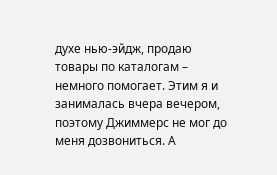духе нью-эйдж, продаю товары по каталогам – немного помогает. Этим я и занималась вчера вечером, поэтому Джиммерс не мог до меня дозвониться. А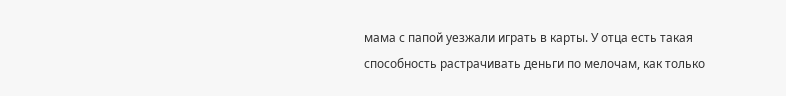мама с папой уезжали играть в карты. У отца есть такая способность растрачивать деньги по мелочам, как только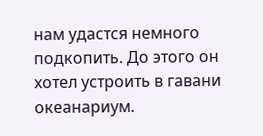нам удастся немного подкопить. До этого он хотел устроить в гавани океанариум.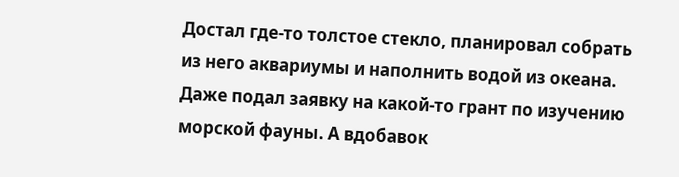Достал где-то толстое стекло, планировал собрать из него аквариумы и наполнить водой из океана. Даже подал заявку на какой-то грант по изучению морской фауны. А вдобавок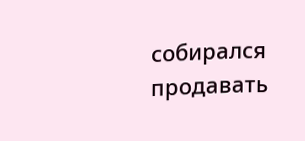собирался продавать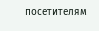посетителям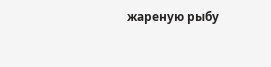жареную рыбу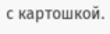с картошкой.